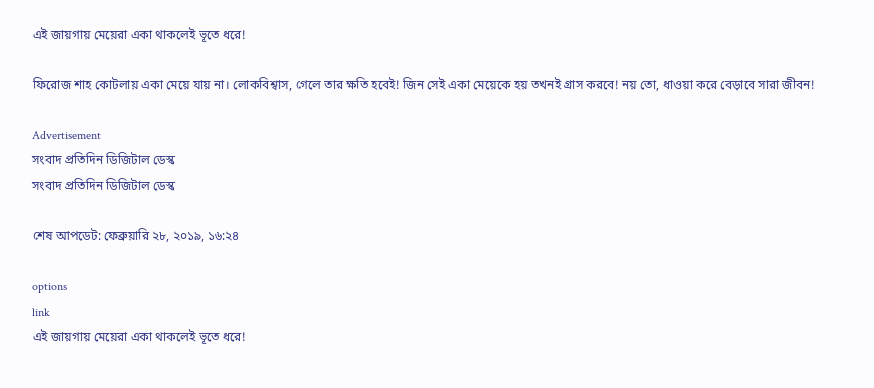এই জায়গায় মেয়েরা একা থাকলেই ভূতে ধরে!

ফিরোজ শাহ কোটলায় একা মেয়ে যায় না। লোকবিশ্বাস, গেলে তার ক্ষতি হবেই! জিন সেই একা মেয়েকে হয় তখনই গ্রাস করবে! নয় তো, ধাওয়া করে বেড়াবে সারা জীবন!

Advertisement
সংবাদ প্রতিদিন ডিজিটাল ডেস্ক
সংবাদ প্রতিদিন ডিজিটাল ডেস্ক

শেষ আপডেট: ফেব্রুয়ারি ২৮, ২০১৯, ১৬:২৪

options
link
এই জায়গায় মেয়েরা একা থাকলেই ভূতে ধরে!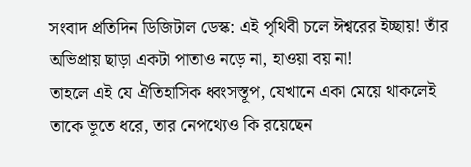সংবাদ প্রতিদিন ডিজিটাল ডেস্ক: এই পৃথিবী চলে ঈশ্বরের ইচ্ছায়! তাঁর অভিপ্রায় ছাড়া একটা পাতাও নড়ে না, হাওয়া বয় না!
তাহলে এই যে ঐতিহাসিক ধ্বংসস্তূপ, যেখানে একা মেয়ে থাকলেই তাকে ভূতে ধরে, তার নেপথ্যেও কি রয়েছেন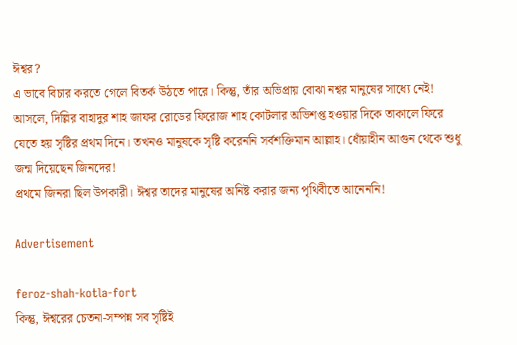ঈশ্বর?
এ ভাবে বিচার করতে গেলে বিতর্ক উঠতে পারে। কিন্তু, তাঁর অভিপ্রায় বোঝা নশ্বর মানুষের সাধ্যে নেই!
আসলে, দিল্লির বাহাদুর শাহ জাফর রোডের ফিরোজ শাহ কোটলার অভিশপ্ত হওয়ার দিকে তাকালে ফিরে যেতে হয় সৃষ্টির প্রথম দিনে। তখনও মানুষকে সৃষ্টি করেননি সর্বশক্তিমান আল্লাহ। ধোঁয়াহীন আগুন থেকে শুধু জন্ম দিয়েছেন জিনদের!
প্রথমে জিনরা ছিল উপকারী। ঈশ্বর তাদের মানুষের অনিষ্ট করার জন্য পৃথিবীতে আনেননি!

Advertisement

feroz-shah-kotla-fort
কিন্তু, ঈশ্বরের চেতনা-সম্পন্ন সব সৃষ্টিই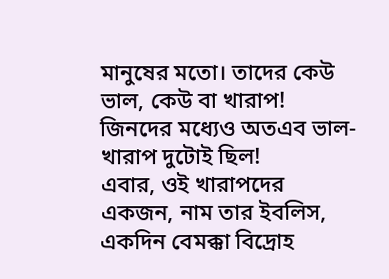মানুষের মতো। তাদের কেউ ভাল, কেউ বা খারাপ! জিনদের মধ্যেও অতএব ভাল-খারাপ দুটোই ছিল!
এবার, ওই খারাপদের একজন, নাম তার ইবলিস, একদিন বেমক্কা বিদ্রোহ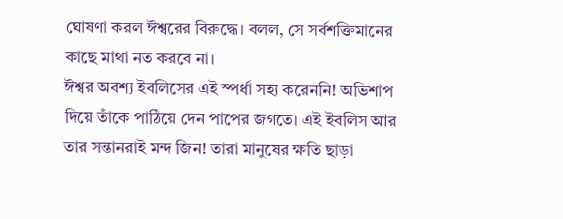ঘোষণা করল ঈশ্বরের বিরুদ্ধে। বলল, সে সর্বশক্তিমানের কাছে মাথা নত করবে না।
ঈশ্বর অবশ্য ইবলিসের এই স্পর্ধা সহ্য করেননি! অভিশাপ দিয়ে তাঁকে পাঠিয়ে দেন পাপের জগতে। এই ইবলিস আর তার সন্তানরাই মন্দ জিন! তারা মানুষের ক্ষতি ছাড়া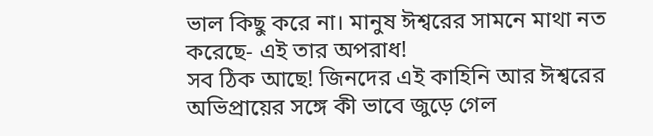ভাল কিছু করে না। মানুষ ঈশ্বরের সামনে মাথা নত করেছে- এই তার অপরাধ!
সব ঠিক আছে! জিনদের এই কাহিনি আর ঈশ্বরের অভিপ্রায়ের সঙ্গে কী ভাবে জুড়ে গেল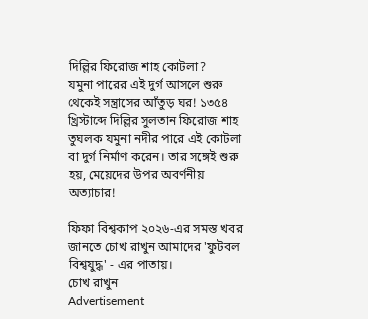দিল্লির ফিরোজ শাহ কোটলা?
যমুনা পারের এই দুর্গ আসলে শুরু থেকেই সন্ত্রাসের আঁতুড় ঘর! ১৩৫৪ খ্রিস্টাব্দে দিল্লির সুলতান ফিরোজ শাহ তুঘলক যমুনা নদীর পারে এই কোটলা বা দুর্গ নির্মাণ করেন। তার সঙ্গেই শুরু হয়, মেয়েদের উপর অবর্ণনীয় অত্যাচার!

ফিফা বিশ্বকাপ ২০২৬-এর সমস্ত খবর জানতে চোখ রাখুন আমাদের 'ফুটবল বিশ্বযুদ্ধ' - এর পাতায়।
চোখ রাখুন
Advertisement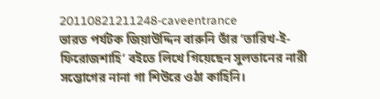20110821211248-caveentrance
ভারত পর্যটক জিয়াউদ্দিন বারুনি তাঁর ‘তারিখ-ই-ফিরোজশাহি’ বইতে লিখে গিয়েছেন সুলতানের নারী সম্ভোগের নানা গা শিউরে ওঠা কাহিনি।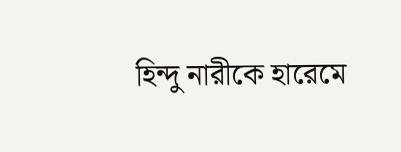হিন্দু নারীকে হারেমে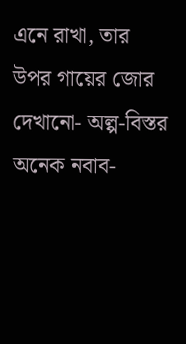এনে রাখা, তার উপর গায়ের জোর দেখানো- অল্প-বিস্তর অনেক নবাব-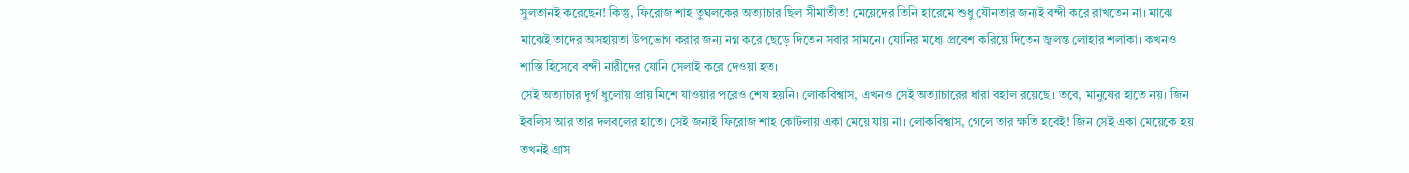সুলতানই করেছেন! কিন্তু, ফিরোজ শাহ তুঘলকের অত্যাচার ছিল সীমাতীত! মেয়েদের তিনি হারেমে শুধু যৌনতার জন্যই বন্দী করে রাখতেন না। মাঝে মাঝেই তাদের অসহায়তা উপভোগ করার জন্য নগ্ন করে ছেড়ে দিতেন সবার সামনে। যোনির মধ্যে প্রবেশ করিয়ে দিতেন জ্বলন্ত লোহার শলাকা। কখনও শাস্তি হিসেবে বন্দী নারীদের যোনি সেলাই করে দেওয়া হত।
সেই অত্যাচার দুর্গ ধুলোয় প্রায় মিশে যাওয়ার পরেও শেষ হয়নি। লোকবিশ্বাস, এখনও সেই অত্যাচারের ধারা বহাল রয়েছে। তবে, মানুষের হাতে নয়। জিন ইবলিস আর তার দলবলের হাতে। সেই জন্যই ফিরোজ শাহ কোটলায় একা মেয়ে যায় না। লোকবিশ্বাস, গেলে তার ক্ষতি হবেই! জিন সেই একা মেয়েকে হয় তখনই গ্রাস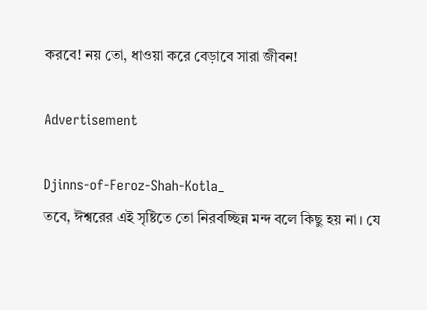করবে! নয় তো, ধাওয়া করে বেড়াবে সারা জীবন!

Advertisement

Djinns-of-Feroz-Shah-Kotla_
তবে, ঈশ্বরের এই সৃষ্টিতে তো নিরবচ্ছিন্ন মন্দ বলে কিছু হয় না। যে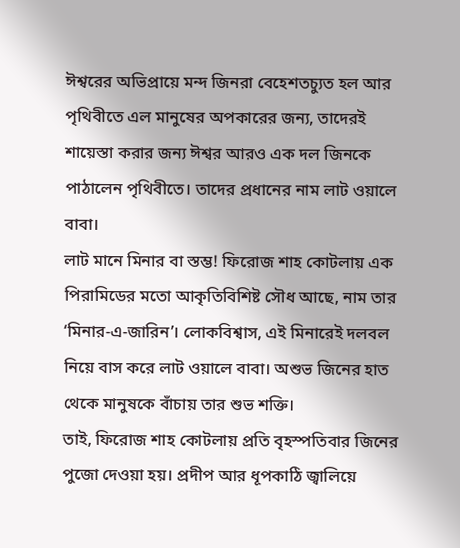ঈশ্বরের অভিপ্রায়ে মন্দ জিনরা বেহেশতচ্যুত হল আর পৃথিবীতে এল মানুষের অপকারের জন্য, তাদেরই শায়েস্তা করার জন্য ঈশ্বর আরও এক দল জিনকে পাঠালেন পৃথিবীতে। তাদের প্রধানের নাম লাট ওয়ালে বাবা।
লাট মানে মিনার বা স্তম্ভ! ফিরোজ শাহ কোটলায় এক পিরামিডের মতো আকৃতিবিশিষ্ট সৌধ আছে, নাম তার ‘মিনার-এ-জারিন’। লোকবিশ্বাস, এই মিনারেই দলবল নিয়ে বাস করে লাট ওয়ালে বাবা। অশুভ জিনের হাত থেকে মানুষকে বাঁচায় তার শুভ শক্তি।
তাই, ফিরোজ শাহ কোটলায় প্রতি বৃহস্পতিবার জিনের পুজো দেওয়া হয়। প্রদীপ আর ধূপকাঠি জ্বালিয়ে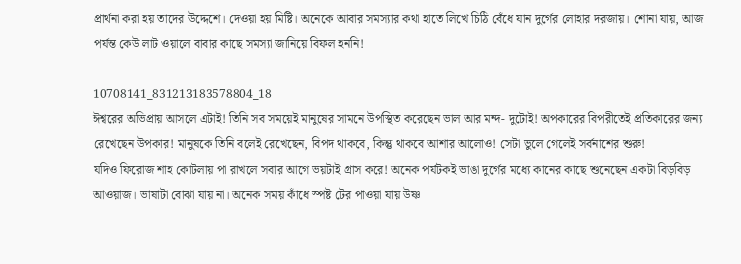প্রার্থনা করা হয় তাদের উদ্দেশে। দেওয়া হয় মিষ্টি। অনেকে আবার সমস্যার কথা হাতে লিখে চিঠি বেঁধে যান দুর্গের লোহার দরজায়। শোনা যায়, আজ পর্যন্ত কেউ লাট ওয়ালে বাবার কাছে সমস্যা জানিয়ে বিফল হননি!

10708141_831213183578804_18
ঈশ্বরের অভিপ্রায় আসলে এটাই! তিনি সব সময়েই মানুষের সামনে উপস্থিত করেছেন ভাল আর মন্দ- দুটোই! অপকারের বিপরীতেই প্রতিকারের জন্য রেখেছেন উপকার! মানুষকে তিনি বলেই রেখেছেন, বিপদ থাকবে, কিন্তু থাকবে আশার আলোও! সেটা ভুলে গেলেই সর্বনাশের শুরু!
যদিও ফিরোজ শাহ কোটলায় পা রাখলে সবার আগে ভয়টাই গ্রাস করে! অনেক পর্যটকই ভাঙা দুর্গের মধ্যে কানের কাছে শুনেছেন একটা বিড়বিড় আওয়াজ। ভাষাটা বোঝা যায় না। অনেক সময় কাঁধে স্পষ্ট টের পাওয়া যায় উষ্ণ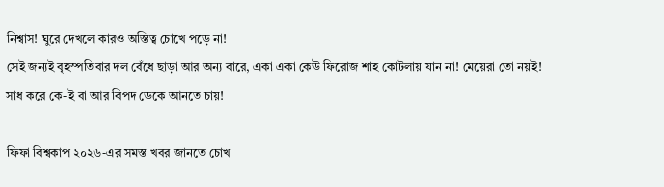নিশ্বাস! ঘুরে দেখলে কারও অস্তিত্ব চোখে পড়ে না!
সেই জন্যই বৃহস্পতিবার দল বেঁধে ছাড়া আর অন্য বারে, একা একা কেউ ফিরোজ শাহ কোটলায় যান না! মেয়েরা তো নয়ই!
সাধ করে কে-ই বা আর বিপদ ডেকে আনতে চায়!

ফিফা বিশ্বকাপ ২০২৬-এর সমস্ত খবর জানতে চোখ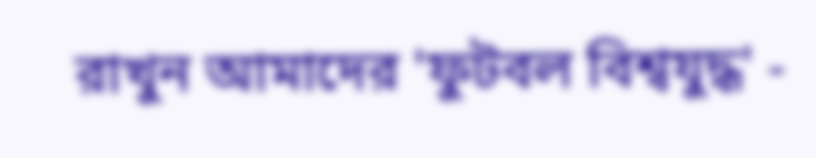রাখুন আমাদের 'ফুটবল বিশ্বযুদ্ধ' -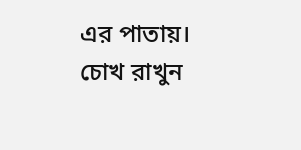এর পাতায়।
চোখ রাখুন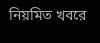নিয়মিত খবরে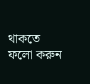থাকতে ফলো করুন